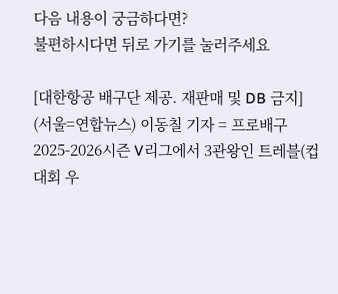다음 내용이 궁금하다면?
불편하시다면 뒤로 가기를 눌러주세요

[대한항공 배구단 제공. 재판매 및 DB 금지]
(서울=연합뉴스) 이동칠 기자 = 프로배구 2025-2026시즌 V리그에서 3관왕인 트레블(컵대회 우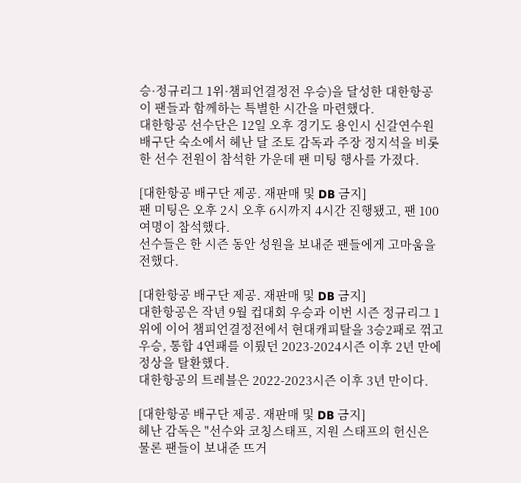승·정규리그 1위·챔피언결정전 우승)을 달성한 대한항공이 팬들과 함께하는 특별한 시간을 마련했다.
대한항공 선수단은 12일 오후 경기도 용인시 신갈연수원 배구단 숙소에서 헤난 달 조토 감독과 주장 정지석을 비롯한 선수 전원이 참석한 가운데 팬 미팅 행사를 가졌다.

[대한항공 배구단 제공. 재판매 및 DB 금지]
팬 미팅은 오후 2시 오후 6시까지 4시간 진행됐고, 팬 100여명이 참석했다.
선수들은 한 시즌 동안 성원을 보내준 팬들에게 고마움을 전했다.

[대한항공 배구단 제공. 재판매 및 DB 금지]
대한항공은 작년 9월 컵대회 우승과 이번 시즌 정규리그 1위에 이어 챔피언결정전에서 현대캐피탈을 3승2패로 꺾고 우승, 통합 4연패를 이뤘던 2023-2024시즌 이후 2년 만에 정상을 탈환했다.
대한항공의 트레블은 2022-2023시즌 이후 3년 만이다.

[대한항공 배구단 제공. 재판매 및 DB 금지]
헤난 감독은 "선수와 코칭스태프, 지원 스태프의 헌신은 물론 팬들이 보내준 뜨거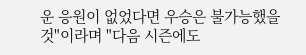운 응원이 없었다면 우승은 불가능했을 것"이라며 "다음 시즌에도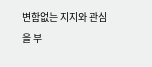변함없는 지지와 관심을 부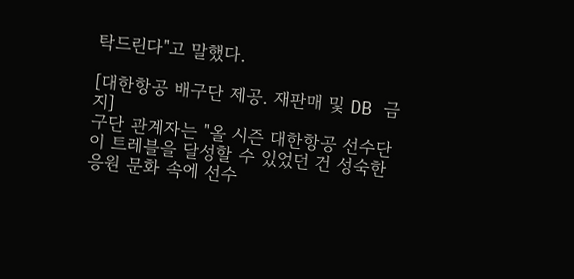탁드린다"고 말했다.

[대한항공 배구단 제공. 재판매 및 DB 금지]
구단 관계자는 "올 시즌 대한항공 선수단이 트레블을 달성할 수 있었던 건 성숙한 응원 문화 속에 선수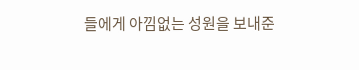들에게 아낌없는 성원을 보내준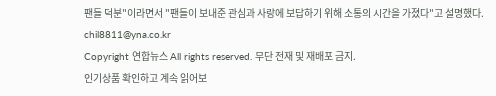팬들 덕분"이라면서 "팬들이 보내준 관심과 사랑에 보답하기 위해 소통의 시간을 가졌다"고 설명했다.
chil8811@yna.co.kr
Copyright 연합뉴스 All rights reserved. 무단 전재 및 재배포 금지.
인기상품 확인하고 계속 읽어보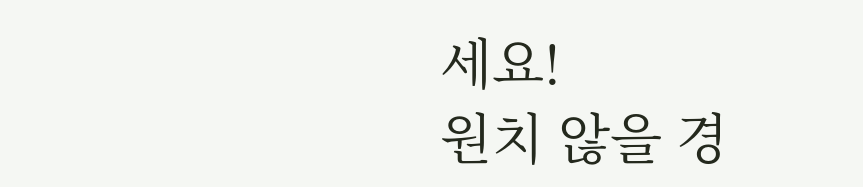세요!
원치 않을 경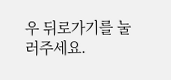우 뒤로가기를 눌러주세요.